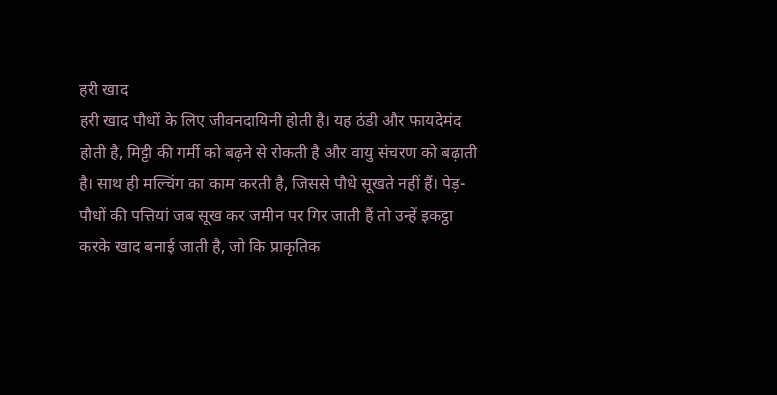हरी खाद
हरी खाद पौधों के लिए जीवनदायिनी होती है। यह ठंडी और फायदेमंद होती है, मिट्टी की गर्मी को बढ़ने से रोकती है और वायु संचरण को बढ़ाती है। साथ ही मल्चिंग का काम करती है, जिससे पौधे सूखते नहीं हैं। पेड़-पौधों की पत्तियां जब सूख कर जमीन पर गिर जाती हैं तो उन्हें इकट्ठा करके खाद बनाई जाती है, जो कि प्राकृतिक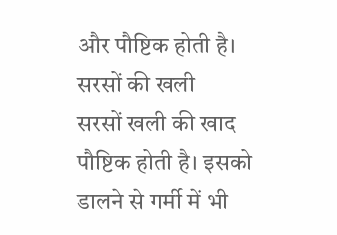और पौष्टिक होती है।
सरसों की खली
सरसों खली की खाद पौष्टिक होती है। इसको डालने से गर्मी में भी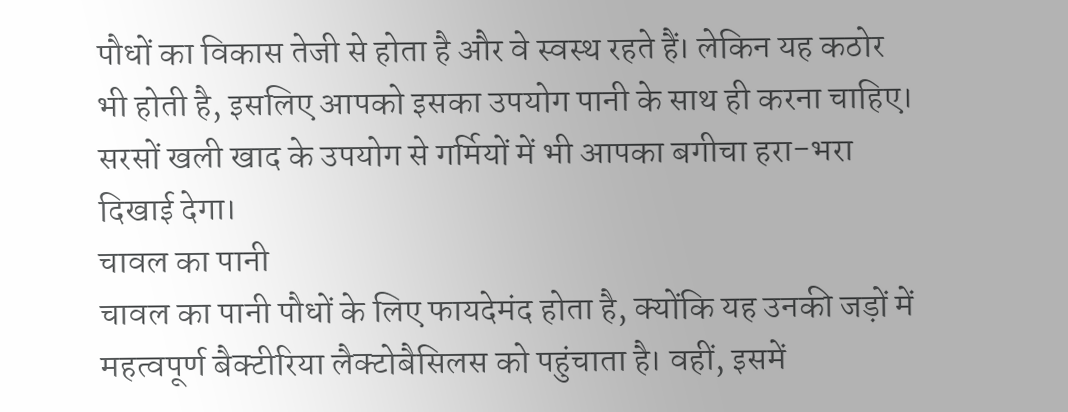पौधों का विकास तेजी से होता है और वे स्वस्थ रहते हैं। लेकिन यह कठोर भी होती है, इसलिए आपको इसका उपयोग पानी के साथ ही करना चाहिए। सरसों खली खाद के उपयोग से गर्मियों में भी आपका बगीचा हरा-भरा दिखाई देगा।
चावल का पानी
चावल का पानी पौधों के लिए फायदेमंद होता है, क्योंकि यह उनकी जड़ों में महत्वपूर्ण बैक्टीरिया लैक्टोबैसिलस को पहुंचाता है। वहीं, इसमें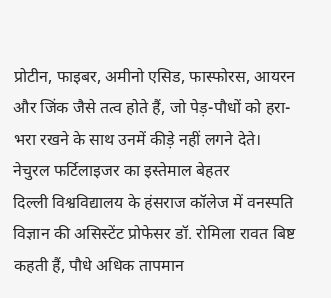प्रोटीन, फाइबर, अमीनो एसिड, फास्फोरस, आयरन और जिंक जैसे तत्व होते हैं, जो पेड़-पौधों को हरा-भरा रखने के साथ उनमें कीड़े नहीं लगने देते।
नेचुरल फर्टिलाइजर का इस्तेमाल बेहतर
दिल्ली विश्वविद्यालय के हंसराज कॉलेज में वनस्पति विज्ञान की असिस्टेंट प्रोफेसर डॉ. रोमिला रावत बिष्ट कहती हैं, पौधे अधिक तापमान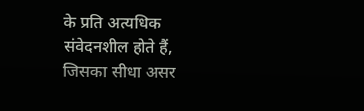के प्रति अत्यधिक संवेदनशील होते हैं, जिसका सीधा असर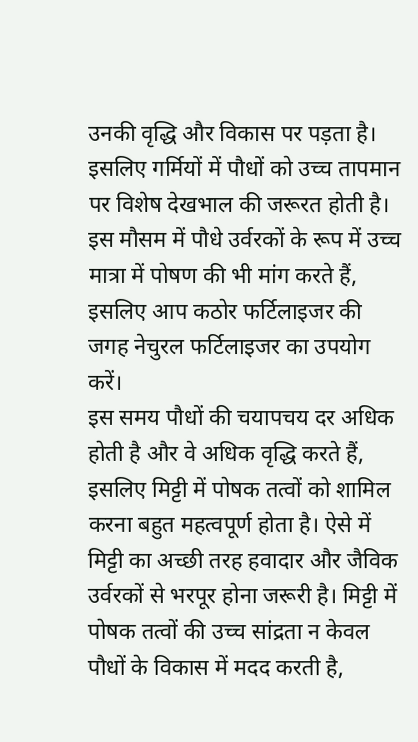उनकी वृद्धि और विकास पर पड़ता है। इसलिए गर्मियों में पौधों को उच्च तापमान पर विशेष देखभाल की जरूरत होती है। इस मौसम में पौधे उर्वरकों के रूप में उच्च मात्रा में पोषण की भी मांग करते हैं, इसलिए आप कठोर फर्टिलाइजर की जगह नेचुरल फर्टिलाइजर का उपयोग करें।
इस समय पौधों की चयापचय दर अधिक होती है और वे अधिक वृद्धि करते हैं, इसलिए मिट्टी में पोषक तत्वों को शामिल करना बहुत महत्वपूर्ण होता है। ऐसे में मिट्टी का अच्छी तरह हवादार और जैविक उर्वरकों से भरपूर होना जरूरी है। मिट्टी में पोषक तत्वों की उच्च सांद्रता न केवल पौधों के विकास में मदद करती है,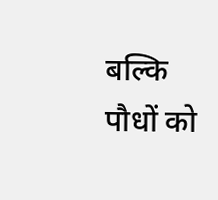बल्कि पौधों को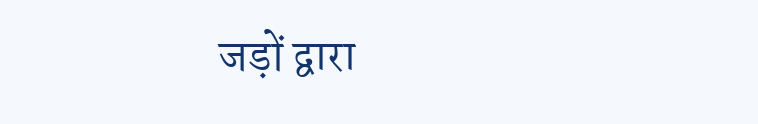जड़ों द्वारा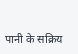पानी के सक्रिय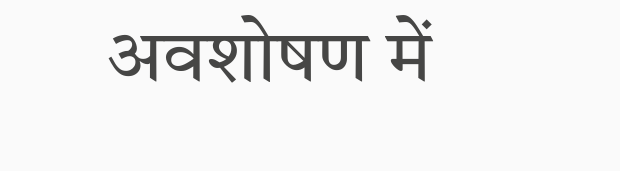अवशोषण में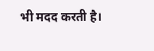भी मदद करती है।